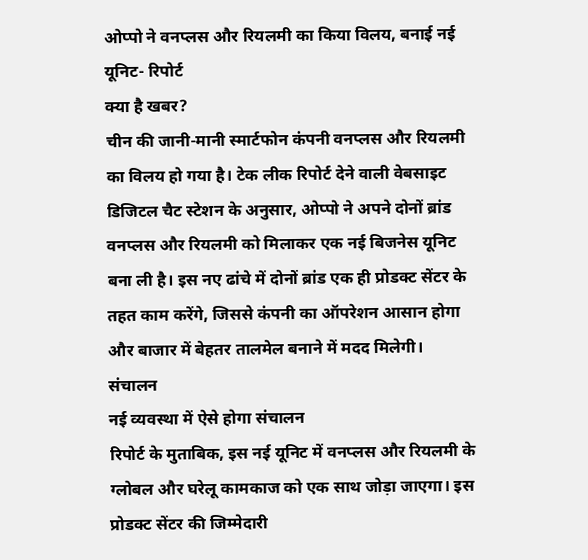ओप्पो ने वनप्लस और रियलमी का किया विलय, बनाई नई यूनिट- रिपोर्ट
क्या है खबर?
चीन की जानी-मानी स्मार्टफोन कंपनी वनप्लस और रियलमी का विलय हो गया है। टेक लीक रिपोर्ट देने वाली वेबसाइट डिजिटल चैट स्टेशन के अनुसार, ओप्पो ने अपने दोनों ब्रांड वनप्लस और रियलमी को मिलाकर एक नई बिजनेस यूनिट बना ली है। इस नए ढांचे में दोनों ब्रांड एक ही प्रोडक्ट सेंटर के तहत काम करेंगे, जिससे कंपनी का ऑपरेशन आसान होगा और बाजार में बेहतर तालमेल बनाने में मदद मिलेगी।
संचालन
नई व्यवस्था में ऐसे होगा संचालन
रिपोर्ट के मुताबिक, इस नई यूनिट में वनप्लस और रियलमी के ग्लोबल और घरेलू कामकाज को एक साथ जोड़ा जाएगा। इस प्रोडक्ट सेंटर की जिम्मेदारी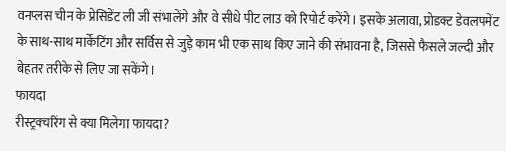वनप्लस चीन के प्रेसिडेंट ली जी संभालेंगे और वे सीधे पीट लाउ को रिपोर्ट करेंगे। इसके अलावा, प्रोडक्ट डेवलपमेंट के साथ-साथ मार्केटिंग और सर्विस से जुड़े काम भी एक साथ किए जाने की संभावना है, जिससे फैसले जल्दी और बेहतर तरीके से लिए जा सकेंगे।
फायदा
रीस्ट्रक्चरिंग से क्या मिलेगा फायदा?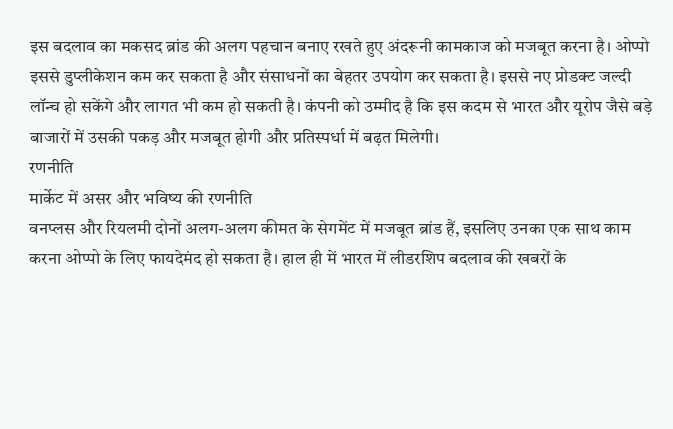इस बदलाव का मकसद ब्रांड की अलग पहचान बनाए रखते हुए अंदरूनी कामकाज को मजबूत करना है। ओप्पो इससे डुप्लीकेशन कम कर सकता है और संसाधनों का बेहतर उपयोग कर सकता है। इससे नए प्रोडक्ट जल्दी लॉन्च हो सकेंगे और लागत भी कम हो सकती है। कंपनी को उम्मीद है कि इस कदम से भारत और यूरोप जैसे बड़े बाजारों में उसकी पकड़ और मजबूत होगी और प्रतिस्पर्धा में बढ़त मिलेगी।
रणनीति
मार्केट में असर और भविष्य की रणनीति
वनप्लस और रियलमी दोनों अलग-अलग कीमत के सेगमेंट में मजबूत ब्रांड हैं, इसलिए उनका एक साथ काम करना ओप्पो के लिए फायदेमंद हो सकता है। हाल ही में भारत में लीडरशिप बदलाव की खबरों के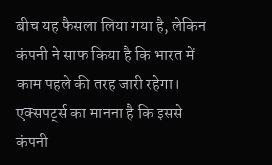बीच यह फैसला लिया गया है, लेकिन कंपनी ने साफ किया है कि भारत में काम पहले की तरह जारी रहेगा। एक्सपर्ट्स का मानना है कि इससे कंपनी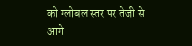को ग्लोबल स्तर पर तेजी से आगे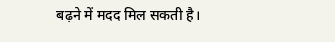बढ़ने में मदद मिल सकती है।